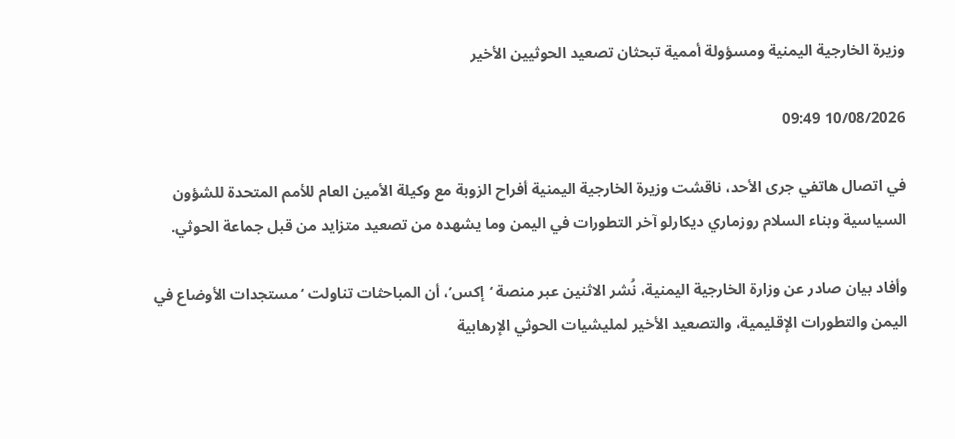وزيرة الخارجية اليمنية ومسؤولة أممية تبحثان تصعيد الحوثيين الأخير

10/08/2026 09:49

في اتصال هاتفي جرى الأحد، ناقشت وزيرة الخارجية اليمنية أفراح الزوبة مع وكيلة الأمين العام للأمم المتحدة للشؤون السياسية وبناء السلام روزماري ديكارلو آخر التطورات في اليمن وما يشهده من تصعيد متزايد من قبل جماعة الحوثي.

وأفاد بيان صادر عن وزارة الخارجية اليمنية، نُشر الاثنين عبر منصة ‘إكس’، أن المباحثات تناولت ‘مستجدات الأوضاع في اليمن والتطورات الإقليمية، والتصعيد الأخير لمليشيات الحوثي الإرهابية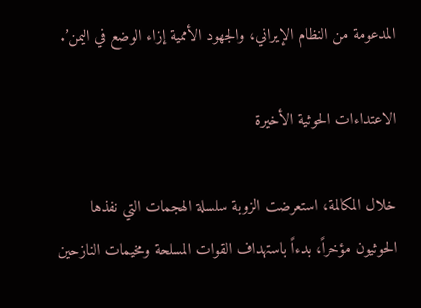المدعومة من النظام الإيراني، والجهود الأممية إزاء الوضع في اليمن’.

الاعتداءات الحوثية الأخيرة

خلال المكالمة، استعرضت الزوبة سلسلة الهجمات التي نفذها الحوثيون مؤخراً، بدءاً باستهداف القوات المسلحة ومخيمات النازحين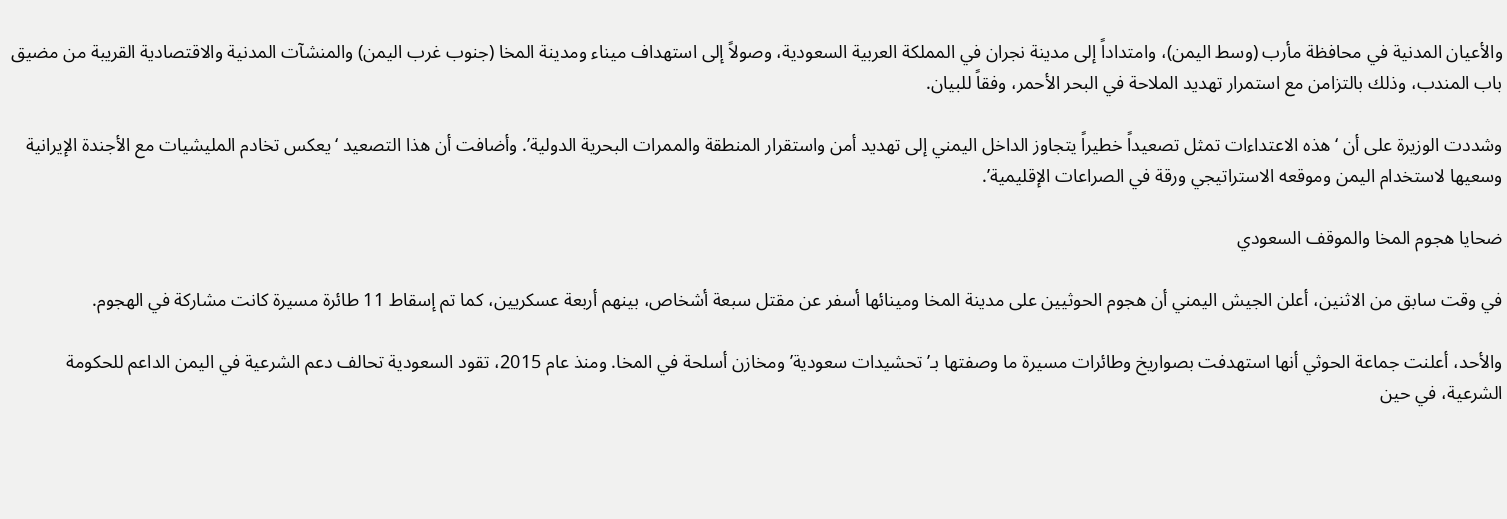والأعيان المدنية في محافظة مأرب (وسط اليمن)، وامتداداً إلى مدينة نجران في المملكة العربية السعودية، وصولاً إلى استهداف ميناء ومدينة المخا (جنوب غرب اليمن) والمنشآت المدنية والاقتصادية القريبة من مضيق باب المندب، وذلك بالتزامن مع استمرار تهديد الملاحة في البحر الأحمر، وفقاً للبيان.

وشددت الوزيرة على أن ‘هذه الاعتداءات تمثل تصعيداً خطيراً يتجاوز الداخل اليمني إلى تهديد أمن واستقرار المنطقة والممرات البحرية الدولية’. وأضافت أن هذا التصعيد ‘يعكس تخادم المليشيات مع الأجندة الإيرانية وسعيها لاستخدام اليمن وموقعه الاستراتيجي ورقة في الصراعات الإقليمية’.

ضحايا هجوم المخا والموقف السعودي

في وقت سابق من الاثنين، أعلن الجيش اليمني أن هجوم الحوثيين على مدينة المخا ومينائها أسفر عن مقتل سبعة أشخاص، بينهم أربعة عسكريين، كما تم إسقاط 11 طائرة مسيرة كانت مشاركة في الهجوم.

والأحد، أعلنت جماعة الحوثي أنها استهدفت بصواريخ وطائرات مسيرة ما وصفتها بـ’تحشيدات سعودية’ ومخازن أسلحة في المخا. ومنذ عام 2015، تقود السعودية تحالف دعم الشرعية في اليمن الداعم للحكومة الشرعية، في حين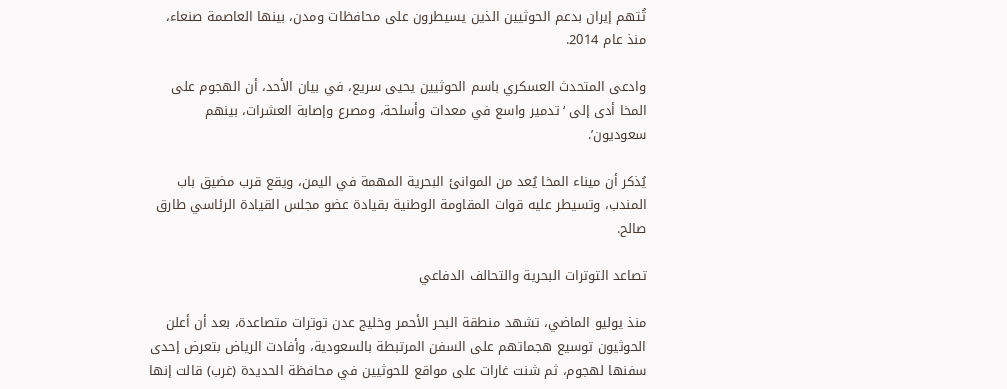تُتهم إيران بدعم الحوثيين الذين يسيطرون على محافظات ومدن، بينها العاصمة صنعاء، منذ عام 2014.

وادعى المتحدث العسكري باسم الحوثيين يحيى سريع، في بيان الأحد، أن الهجوم على المخا أدى إلى ‘تدمير واسع في معدات وأسلحة، ومصرع وإصابة العشرات، بينهم سعوديون’.

يُذكر أن ميناء المخا يُعد من الموانئ البحرية المهمة في اليمن، ويقع قرب مضيق باب المندب، وتسيطر عليه قوات المقاومة الوطنية بقيادة عضو مجلس القيادة الرئاسي طارق صالح.

تصاعد التوترات البحرية والتحالف الدفاعي

منذ يوليو الماضي، تشهد منطقة البحر الأحمر وخليج عدن توترات متصاعدة، بعد أن أعلن الحوثيون توسيع هجماتهم على السفن المرتبطة بالسعودية، وأفادت الرياض بتعرض إحدى سفنها لهجوم، ثم شنت غارات على مواقع للحوثيين في محافظة الحديدة (غرب) قالت إنها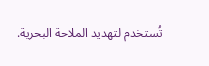تُستخدم لتهديد الملاحة البحرية.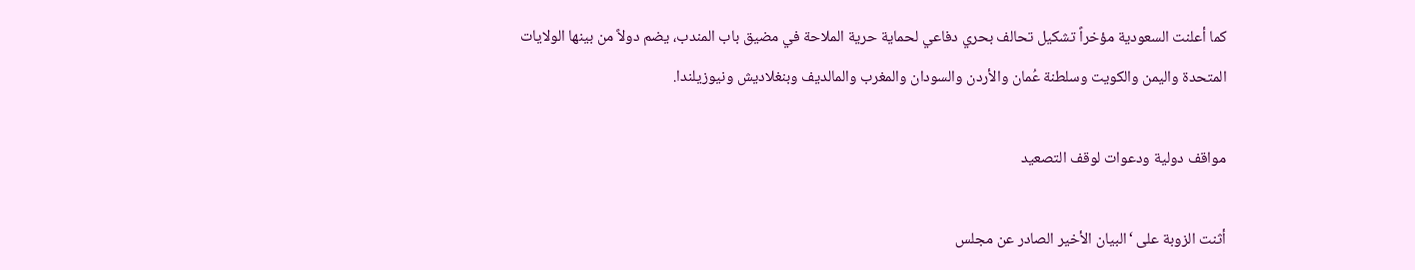كما أعلنت السعودية مؤخراً تشكيل تحالف بحري دفاعي لحماية حرية الملاحة في مضيق باب المندب، يضم دولاً من بينها الولايات المتحدة واليمن والكويت وسلطنة عُمان والأردن والسودان والمغرب والمالديف وبنغلاديش ونيوزيلندا.

مواقف دولية ودعوات لوقف التصعيد

أثنت الزوبة على ‘البيان الأخير الصادر عن مجلس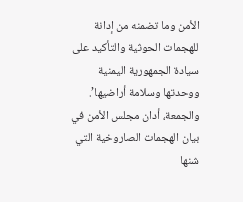الأمن وما تضمنه من إدانة للهجمات الحوثية والتأكيد على سيادة الجمهورية اليمنية ووحدتها وسلامة أراضيها’. والجمعة، أدان مجلس الأمن في بيان الهجمات الصاروخية التي شنها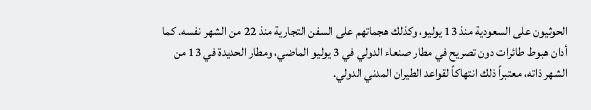الحوثيون على السعودية منذ 13 يوليو، وكذلك هجماتهم على السفن التجارية منذ 22 من الشهر نفسه. كما أدان هبوط طائرات دون تصريح في مطار صنعاء الدولي في 3 يوليو الماضي، ومطار الحديدة في 13 من الشهر ذاته، معتبراً ذلك انتهاكاً لقواعد الطيران المدني الدولي.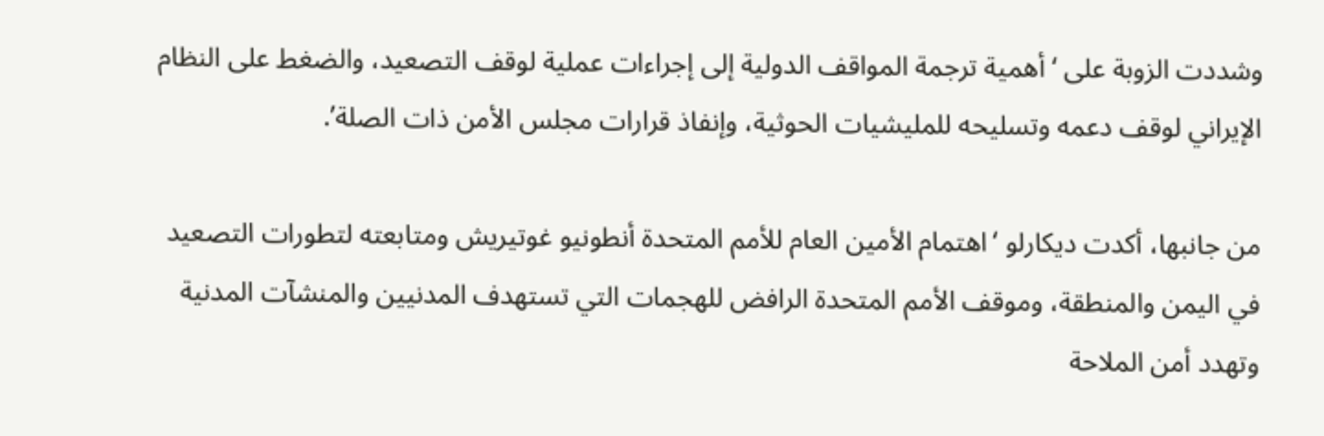وشددت الزوبة على ‘أهمية ترجمة المواقف الدولية إلى إجراءات عملية لوقف التصعيد، والضغط على النظام الإيراني لوقف دعمه وتسليحه للمليشيات الحوثية، وإنفاذ قرارات مجلس الأمن ذات الصلة’.

من جانبها، أكدت ديكارلو ‘اهتمام الأمين العام للأمم المتحدة أنطونيو غوتيريش ومتابعته لتطورات التصعيد في اليمن والمنطقة، وموقف الأمم المتحدة الرافض للهجمات التي تستهدف المدنيين والمنشآت المدنية وتهدد أمن الملاحة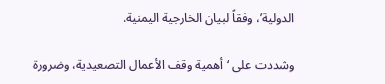الدولية’، وفقاً لبيان الخارجية اليمنية.

وشددت على ‘أهمية وقف الأعمال التصعيدية، وضرورة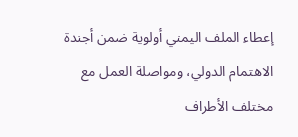إعطاء الملف اليمني أولوية ضمن أجندة الاهتمام الدولي، ومواصلة العمل مع مختلف الأطراف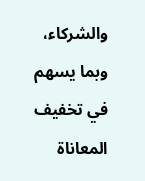والشركاء، وبما يسهم في تخفيف المعاناة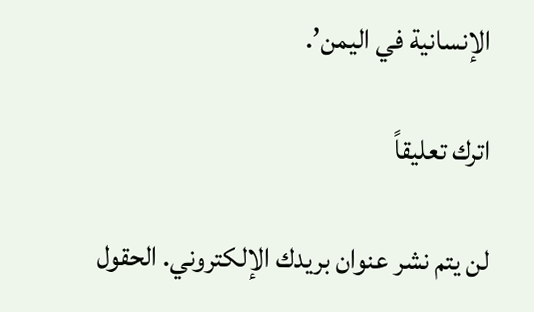الإنسانية في اليمن’.

اترك تعليقاً

لن يتم نشر عنوان بريدك الإلكتروني. الحقول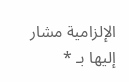الإلزامية مشار إليها بـ *